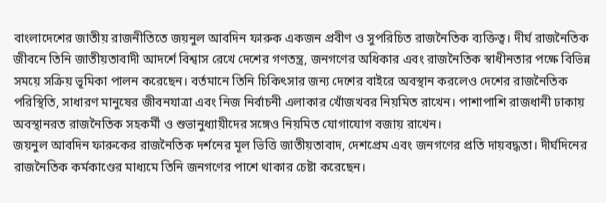বাংলাদেশের জাতীয় রাজনীতিতে জয়নুল আবদিন ফারুক একজন প্রবীণ ও সুপরিচিত রাজনৈতিক ব্যক্তিত্ব। দীর্ঘ রাজনৈতিক জীবনে তিনি জাতীয়তাবাদী আদর্শে বিশ্বাস রেখে দেশের গণতন্ত্র, জনগণের অধিকার এবং রাজনৈতিক স্বাধীনতার পক্ষে বিভিন্ন সময়ে সক্রিয় ভূমিকা পালন করেছেন। বর্তমানে তিনি চিকিৎসার জন্য দেশের বাইরে অবস্থান করলেও দেশের রাজনৈতিক পরিস্থিতি, সাধারণ মানুষের জীবনযাত্রা এবং নিজ নির্বাচনী এলাকার খোঁজখবর নিয়মিত রাখেন। পাশাপাশি রাজধানী ঢাকায় অবস্থানরত রাজনৈতিক সহকর্মী ও শুভানুধ্যায়ীদের সঙ্গেও নিয়মিত যোগাযোগ বজায় রাখেন।
জয়নুল আবদিন ফারুকের রাজনৈতিক দর্শনের মূল ভিত্তি জাতীয়তাবাদ, দেশপ্রেম এবং জনগণের প্রতি দায়বদ্ধতা। দীর্ঘদিনের রাজনৈতিক কর্মকাণ্ডের মাধ্যমে তিনি জনগণের পাশে থাকার চেষ্টা করেছেন।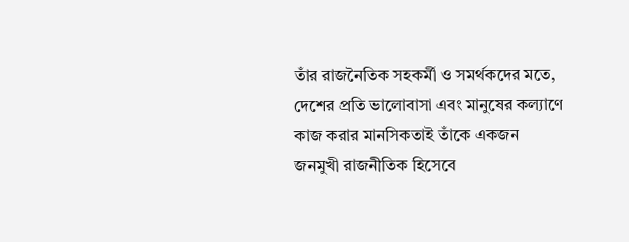তাঁর রাজনৈতিক সহকর্মী ও সমর্থকদের মতে, দেশের প্রতি ভালোবাসা এবং মানুষের কল্যাণে কাজ করার মানসিকতাই তাঁকে একজন জনমুখী রাজনীতিক হিসেবে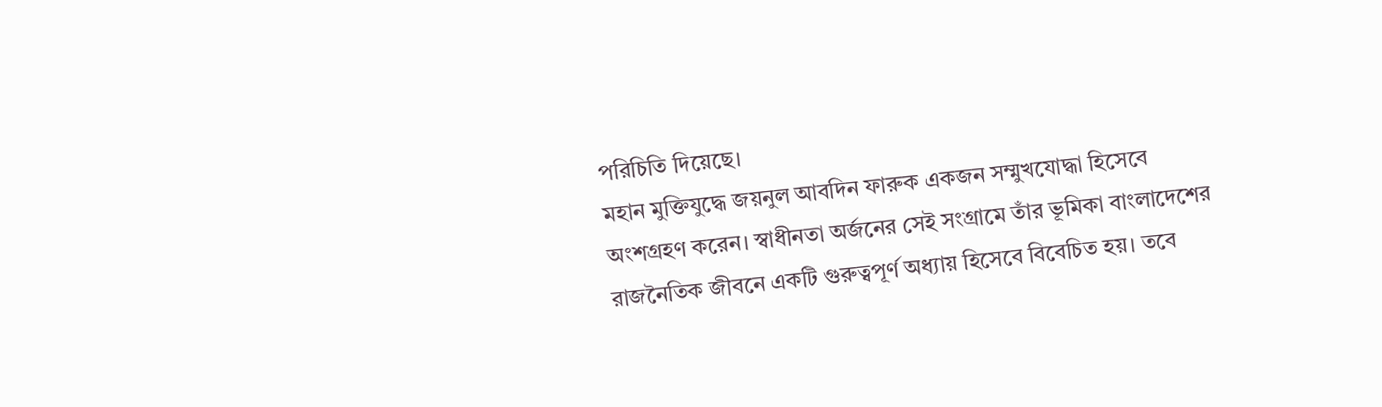পরিচিতি দিয়েছে।
মহান মুক্তিযুদ্ধে জয়নুল আবদিন ফারুক একজন সম্মুখযোদ্ধা হিসেবে অংশগ্রহণ করেন। স্বাধীনতা অর্জনের সেই সংগ্রামে তাঁর ভূমিকা বাংলাদেশের রাজনৈতিক জীবনে একটি গুরুত্বপূর্ণ অধ্যায় হিসেবে বিবেচিত হয়। তবে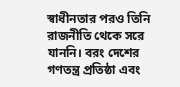স্বাধীনতার পরও তিনি রাজনীতি থেকে সরে যাননি। বরং দেশের গণতন্ত্র প্রতিষ্ঠা এবং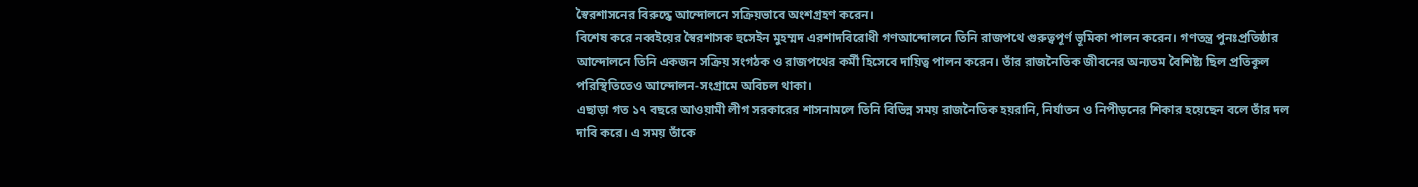স্বৈরশাসনের বিরুদ্ধে আন্দোলনে সক্রিয়ভাবে অংশগ্রহণ করেন।
বিশেষ করে নব্বইয়ের স্বৈরশাসক হুসেইন মুহম্মদ এরশাদবিরোধী গণআন্দোলনে তিনি রাজপথে গুরুত্বপূর্ণ ভূমিকা পালন করেন। গণতন্ত্র পুনঃপ্রতিষ্ঠার আন্দোলনে তিনি একজন সক্রিয় সংগঠক ও রাজপথের কর্মী হিসেবে দায়িত্ব পালন করেন। তাঁর রাজনৈতিক জীবনের অন্যতম বৈশিষ্ট্য ছিল প্রতিকূল পরিস্থিতিতেও আন্দোলন-সংগ্রামে অবিচল থাকা।
এছাড়া গত ১৭ বছরে আওয়ামী লীগ সরকারের শাসনামলে তিনি বিভিন্ন সময় রাজনৈতিক হয়রানি, নির্যাতন ও নিপীড়নের শিকার হয়েছেন বলে তাঁর দল দাবি করে। এ সময় তাঁকে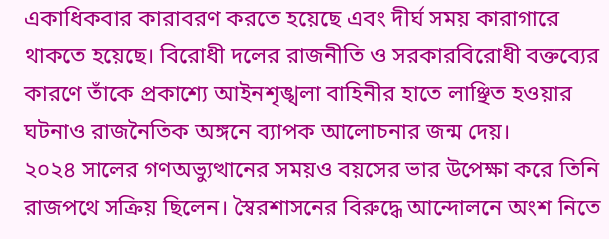একাধিকবার কারাবরণ করতে হয়েছে এবং দীর্ঘ সময় কারাগারে থাকতে হয়েছে। বিরোধী দলের রাজনীতি ও সরকারবিরোধী বক্তব্যের কারণে তাঁকে প্রকাশ্যে আইনশৃঙ্খলা বাহিনীর হাতে লাঞ্ছিত হওয়ার ঘটনাও রাজনৈতিক অঙ্গনে ব্যাপক আলোচনার জন্ম দেয়।
২০২৪ সালের গণঅভ্যুত্থানের সময়ও বয়সের ভার উপেক্ষা করে তিনি রাজপথে সক্রিয় ছিলেন। স্বৈরশাসনের বিরুদ্ধে আন্দোলনে অংশ নিতে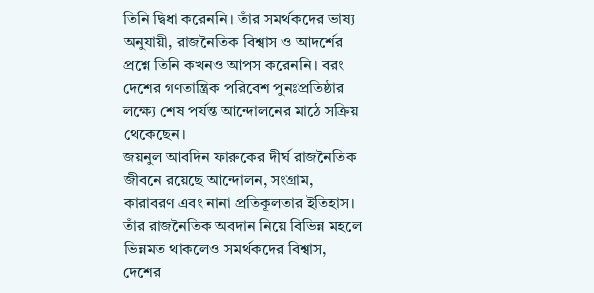তিনি দ্বিধা করেননি। তাঁর সমর্থকদের ভাষ্য অনুযায়ী, রাজনৈতিক বিশ্বাস ও আদর্শের প্রশ্নে তিনি কখনও আপস করেননি। বরং দেশের গণতান্ত্রিক পরিবেশ পুনঃপ্রতিষ্ঠার লক্ষ্যে শেষ পর্যন্ত আন্দোলনের মাঠে সক্রিয় থেকেছেন।
জয়নুল আবদিন ফারুকের দীর্ঘ রাজনৈতিক জীবনে রয়েছে আন্দোলন, সংগ্রাম, কারাবরণ এবং নানা প্রতিকূলতার ইতিহাস। তাঁর রাজনৈতিক অবদান নিয়ে বিভিন্ন মহলে ভিন্নমত থাকলেও সমর্থকদের বিশ্বাস, দেশের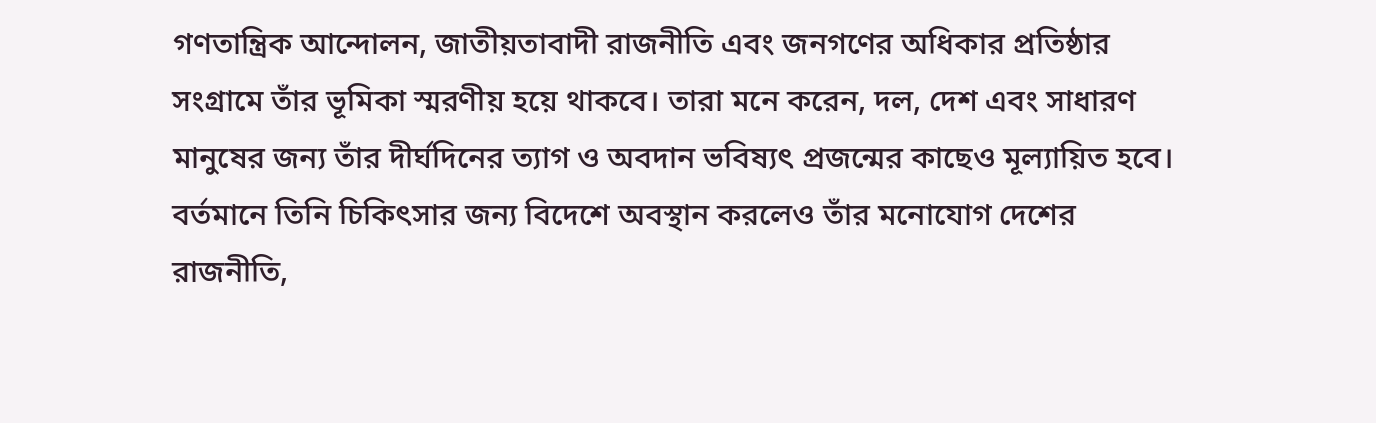গণতান্ত্রিক আন্দোলন, জাতীয়তাবাদী রাজনীতি এবং জনগণের অধিকার প্রতিষ্ঠার সংগ্রামে তাঁর ভূমিকা স্মরণীয় হয়ে থাকবে। তারা মনে করেন, দল, দেশ এবং সাধারণ মানুষের জন্য তাঁর দীর্ঘদিনের ত্যাগ ও অবদান ভবিষ্যৎ প্রজন্মের কাছেও মূল্যায়িত হবে।
বর্তমানে তিনি চিকিৎসার জন্য বিদেশে অবস্থান করলেও তাঁর মনোযোগ দেশের রাজনীতি,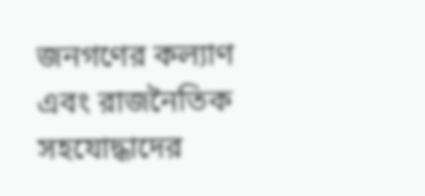জনগণের কল্যাণ এবং রাজনৈতিক সহযোদ্ধাদের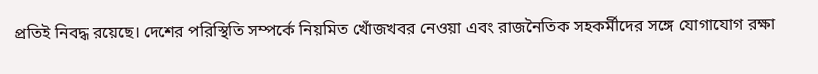প্রতিই নিবদ্ধ রয়েছে। দেশের পরিস্থিতি সম্পর্কে নিয়মিত খোঁজখবর নেওয়া এবং রাজনৈতিক সহকর্মীদের সঙ্গে যোগাযোগ রক্ষা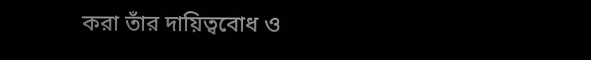করা তাঁর দায়িত্ববোধ ও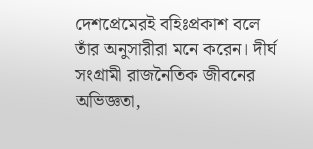দেশপ্রেমেরই বহিঃপ্রকাশ বলে তাঁর অনুসারীরা মনে করেন। দীর্ঘ সংগ্রামী রাজনৈতিক জীবনের অভিজ্ঞতা,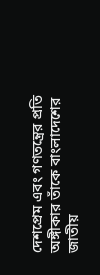দেশপ্রেম এবং গণতন্ত্রের প্রতি অঙ্গীকার তাঁকে বাংলাদেশের জাতীয়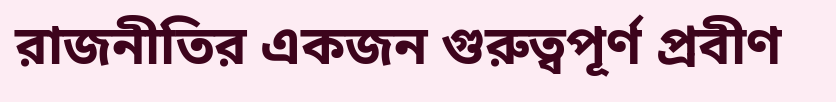রাজনীতির একজন গুরুত্বপূর্ণ প্রবীণ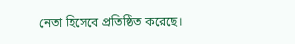নেতা হিসেবে প্রতিষ্ঠিত করেছে।